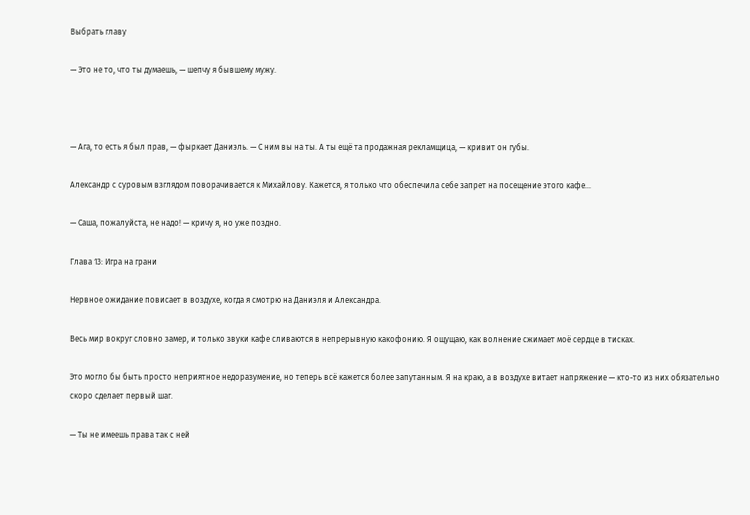Выбрать главу

— Это не то, что ты думаешь, — шепчу я бывшему мужу.



— Ага, то есть я был прав, — фыркает Даниэль. — С ним вы на ты. А ты ещё та продажная рекламщица, — кривит он губы.

Александр с суровым взглядом поворачивается к Михайлову. Кажется, я только что обеспечила себе запрет на посещение этого кафе…

— Саша, пожалуйста, не надо! — кричу я, но уже поздно.

Глава 13: Игра на грани

Нервное ожидание повисает в воздухе, когда я смотрю на Даниэля и Александра.

Весь мир вокруг словно замер, и только звуки кафе сливаются в непрерывную какофонию. Я ощущаю, как волнение сжимает моё сердце в тисках.

Это могло бы быть просто неприятное недоразумение, но теперь всё кажется более запутанным. Я на краю, а в воздухе витает напряжение — кто-то из них обязательно скоро сделает первый шаг.

— Ты не имеешь права так с ней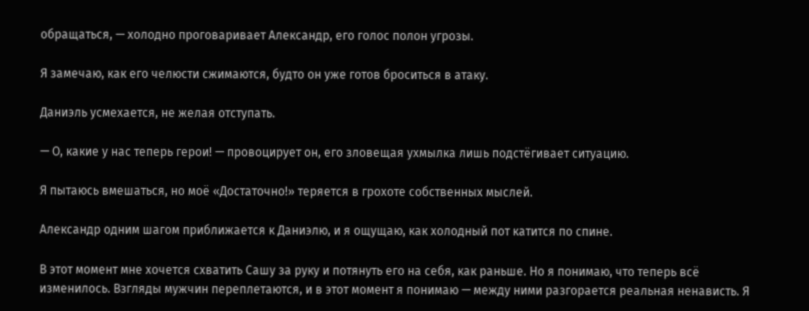обращаться, — холодно проговаривает Александр, его голос полон угрозы.

Я замечаю, как его челюсти сжимаются, будто он уже готов броситься в атаку.

Даниэль усмехается, не желая отступать.

— О, какие у нас теперь герои! — провоцирует он, его зловещая ухмылка лишь подстёгивает ситуацию.

Я пытаюсь вмешаться, но моё «Достаточно!» теряется в грохоте собственных мыслей.

Александр одним шагом приближается к Даниэлю, и я ощущаю, как холодный пот катится по спине.

В этот момент мне хочется схватить Сашу за руку и потянуть его на себя, как раньше. Но я понимаю, что теперь всё изменилось. Взгляды мужчин переплетаются, и в этот момент я понимаю — между ними разгорается реальная ненависть. Я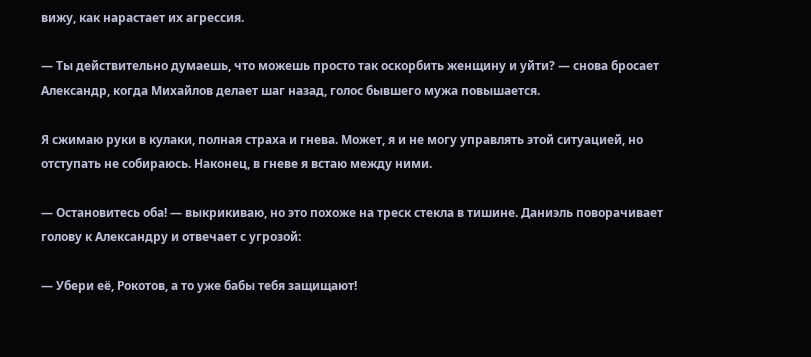вижу, как нарастает их агрессия.

— Ты действительно думаешь, что можешь просто так оскорбить женщину и уйти? — снова бросает Александр, когда Михайлов делает шаг назад, голос бывшего мужа повышается.

Я сжимаю руки в кулаки, полная страха и гнева. Может, я и не могу управлять этой ситуацией, но отступать не собираюсь. Наконец, в гневе я встаю между ними.

— Остановитесь оба! — выкрикиваю, но это похоже на треск стекла в тишине. Даниэль поворачивает голову к Александру и отвечает с угрозой:

— Убери её, Рокотов, а то уже бабы тебя защищают!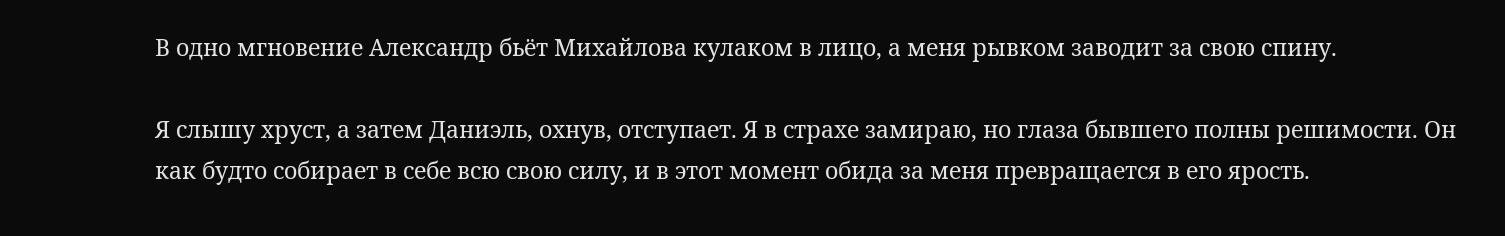В одно мгновение Александр бьёт Михайлова кулаком в лицо, а меня рывком заводит за свою спину.

Я слышу хруст, а затем Даниэль, охнув, отступает. Я в страхе замираю, но глаза бывшего полны решимости. Он как будто собирает в себе всю свою силу, и в этот момент обида за меня превращается в его ярость.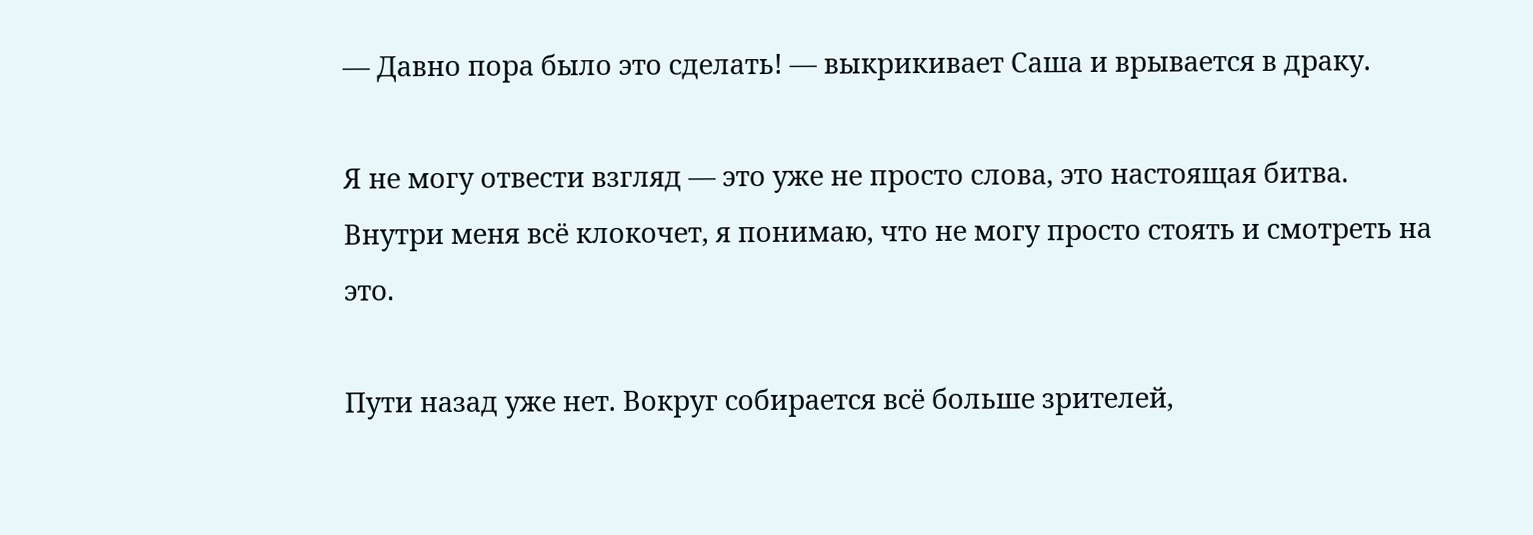— Давно пора было это сделать! — выкрикивает Саша и врывается в драку.

Я не могу отвести взгляд — это уже не просто слова, это настоящая битва. Внутри меня всё клокочет, я понимаю, что не могу просто стоять и смотреть на это.

Пути назад уже нет. Вокруг собирается всё больше зрителей,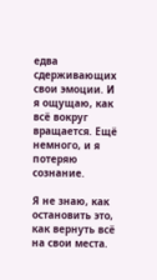едва сдерживающих свои эмоции. И я ощущаю, как всё вокруг вращается. Ещё немного, и я потеряю сознание.

Я не знаю, как остановить это, как вернуть всё на свои места.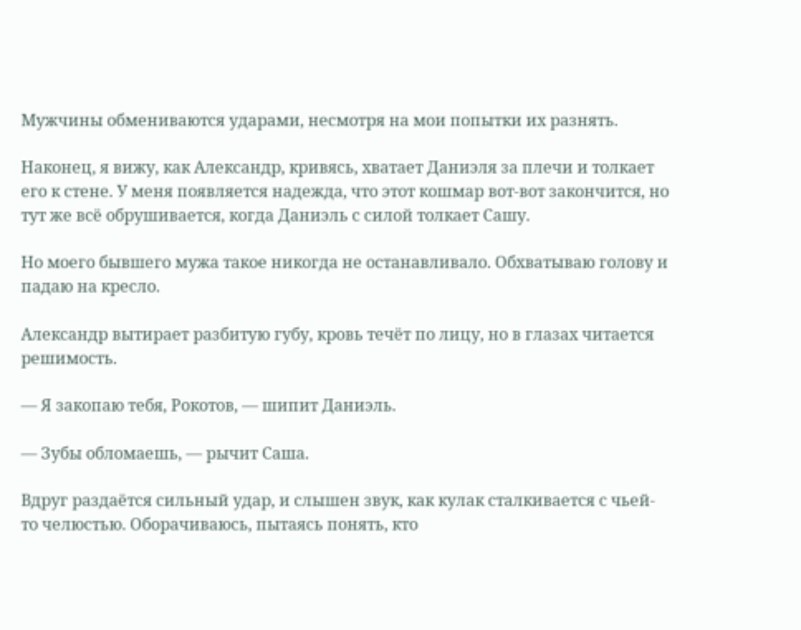Мужчины обмениваются ударами, несмотря на мои попытки их разнять.

Наконец, я вижу, как Александр, кривясь, хватает Даниэля за плечи и толкает его к стене. У меня появляется надежда, что этот кошмар вот-вот закончится, но тут же всё обрушивается, когда Даниэль с силой толкает Сашу.

Но моего бывшего мужа такое никогда не останавливало. Обхватываю голову и падаю на кресло.

Александр вытирает разбитую губу, кровь течёт по лицу, но в глазах читается решимость.

— Я закопаю тебя, Рокотов, — шипит Даниэль.

— Зубы обломаешь, — рычит Саша.

Вдруг раздаётся сильный удар, и слышен звук, как кулак сталкивается с чьей-то челюстью. Оборачиваюсь, пытаясь понять, кто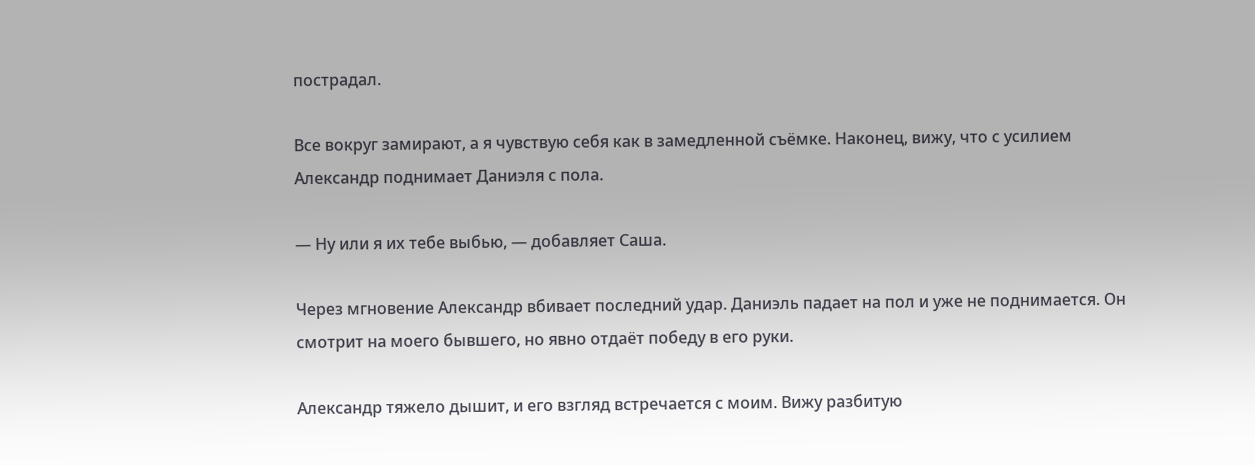пострадал.

Все вокруг замирают, а я чувствую себя как в замедленной съёмке. Наконец, вижу, что с усилием Александр поднимает Даниэля с пола.

— Ну или я их тебе выбью, — добавляет Саша.

Через мгновение Александр вбивает последний удар. Даниэль падает на пол и уже не поднимается. Он смотрит на моего бывшего, но явно отдаёт победу в его руки.

Александр тяжело дышит, и его взгляд встречается с моим. Вижу разбитую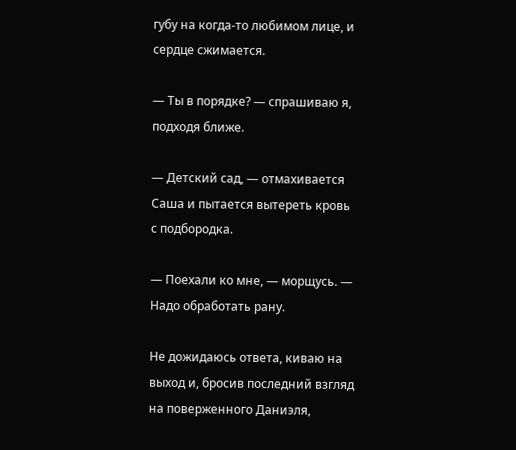губу на когда-то любимом лице, и сердце сжимается.

— Ты в порядке? — спрашиваю я, подходя ближе.

— Детский сад, — отмахивается Саша и пытается вытереть кровь с подбородка.

— Поехали ко мне, — морщусь. — Надо обработать рану.

Не дожидаюсь ответа, киваю на выход и, бросив последний взгляд на поверженного Даниэля,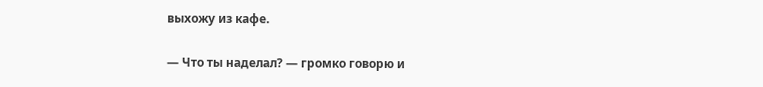выхожу из кафе.

— Что ты наделал? — громко говорю и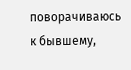поворачиваюсь к бывшему,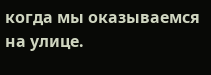когда мы оказываемся на улице.